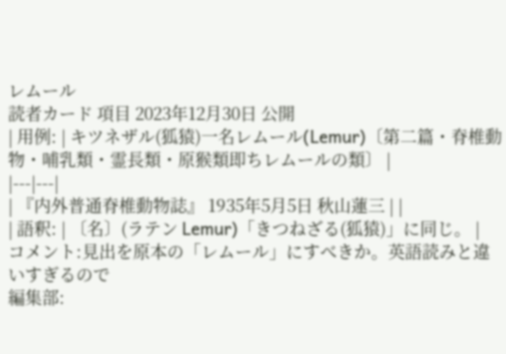レムール
読者カード 項目 2023年12月30日 公開
| 用例: | キツネザル(狐猿)一名レムール(Lemur)〔第二篇・脊椎動物・哺乳類・霊長類・原猴類即ちレムールの類〕 |
|---|---|
| 『内外普通脊椎動物誌』 1935年5月5日 秋山蓮三 | |
| 語釈: | 〔名〕(ラテン Lemur)「きつねざる(狐猿)」に同じ。 |
コメント:見出を原本の「レムール」にすべきか。英語読みと違いすぎるので
編集部: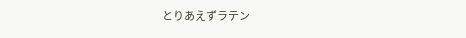とりあえずラテン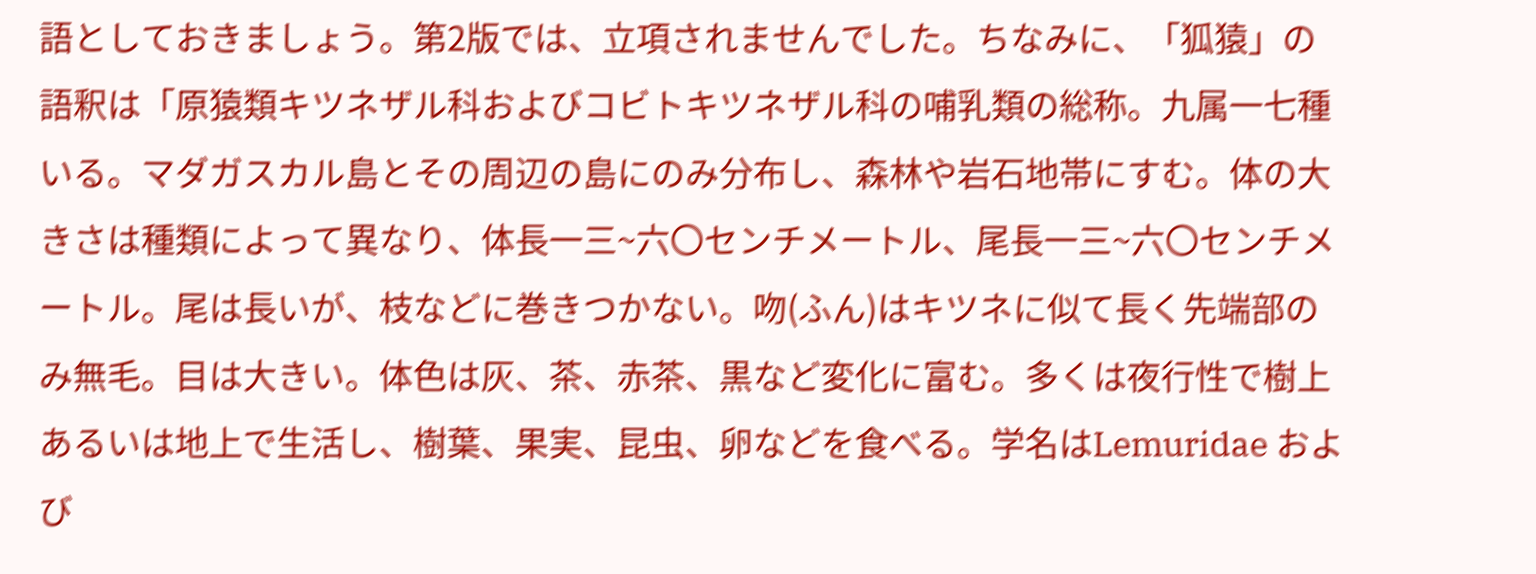語としておきましょう。第2版では、立項されませんでした。ちなみに、「狐猿」の語釈は「原猿類キツネザル科およびコビトキツネザル科の哺乳類の総称。九属一七種いる。マダガスカル島とその周辺の島にのみ分布し、森林や岩石地帯にすむ。体の大きさは種類によって異なり、体長一三~六〇センチメートル、尾長一三~六〇センチメートル。尾は長いが、枝などに巻きつかない。吻(ふん)はキツネに似て長く先端部のみ無毛。目は大きい。体色は灰、茶、赤茶、黒など変化に富む。多くは夜行性で樹上あるいは地上で生活し、樹葉、果実、昆虫、卵などを食べる。学名はLemuridae および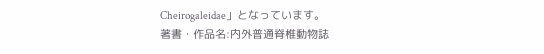Cheirogaleidae」となっています。
著書・作品名:内外普通脊椎動物誌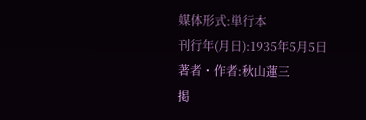媒体形式:単行本
刊行年(月日):1935年5月5日
著者・作者:秋山蓮三
掲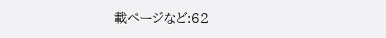載ページなど:62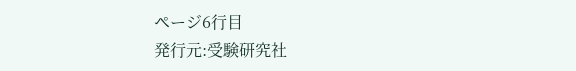ページ6行目
発行元:受験研究社